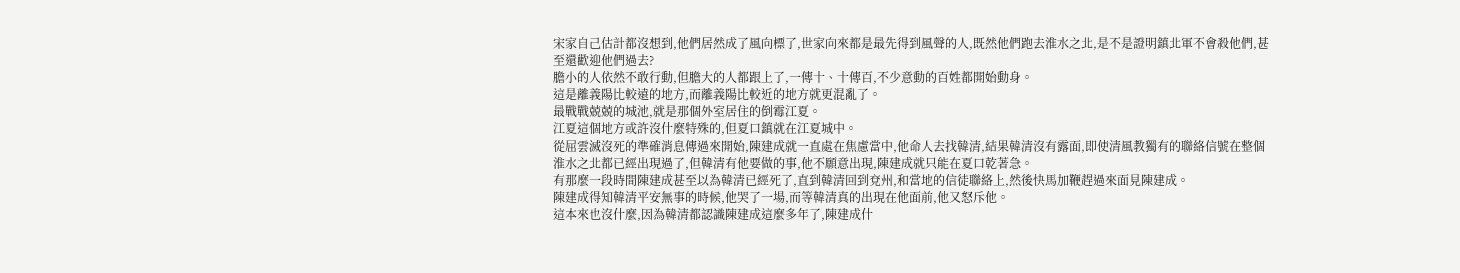宋家自己估計都沒想到,他們居然成了風向標了,世家向來都是最先得到風聲的人,既然他們跑去淮水之北,是不是證明鎮北軍不會殺他們,甚至還歡迎他們過去?
膽小的人依然不敢行動,但膽大的人都跟上了,一傳十、十傳百,不少意動的百姓都開始動身。
這是離義陽比較遠的地方,而離義陽比較近的地方就更混亂了。
最戰戰兢兢的城池,就是那個外室居住的倒霉江夏。
江夏這個地方或許沒什麼特殊的,但夏口鎮就在江夏城中。
從屈雲滅沒死的準確消息傳過來開始,陳建成就一直處在焦慮當中,他命人去找韓清,結果韓清沒有露面,即使清風教獨有的聯絡信號在整個淮水之北都已經出現過了,但韓清有他要做的事,他不願意出現,陳建成就只能在夏口乾著急。
有那麼一段時間陳建成甚至以為韓清已經死了,直到韓清回到兗州,和當地的信徒聯絡上,然後快馬加鞭趕過來面見陳建成。
陳建成得知韓清平安無事的時候,他哭了一場,而等韓清真的出現在他面前,他又怒斥他。
這本來也沒什麼,因為韓清都認識陳建成這麼多年了,陳建成什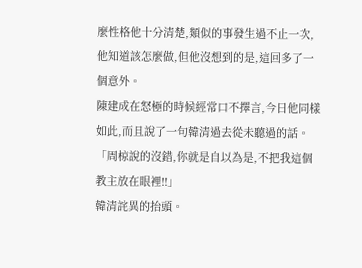麼性格他十分清楚,類似的事發生過不止一次,他知道該怎麼做,但他沒想到的是,這回多了一個意外。
陳建成在怒極的時候經常口不擇言,今日他同樣如此,而且說了一句韓清過去從未聽過的話。
「周椋說的沒錯,你就是自以為是,不把我這個教主放在眼裡!!」
韓清詫異的抬頭。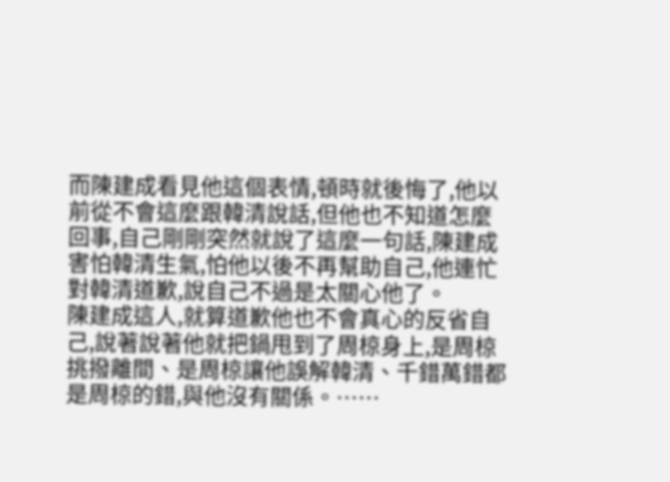而陳建成看見他這個表情,頓時就後悔了,他以前從不會這麼跟韓清說話,但他也不知道怎麼回事,自己剛剛突然就說了這麼一句話,陳建成害怕韓清生氣,怕他以後不再幫助自己,他連忙對韓清道歉,說自己不過是太關心他了。
陳建成這人,就算道歉他也不會真心的反省自己,說著說著他就把鍋甩到了周椋身上,是周椋挑撥離間、是周椋讓他誤解韓清、千錯萬錯都是周椋的錯,與他沒有關係。……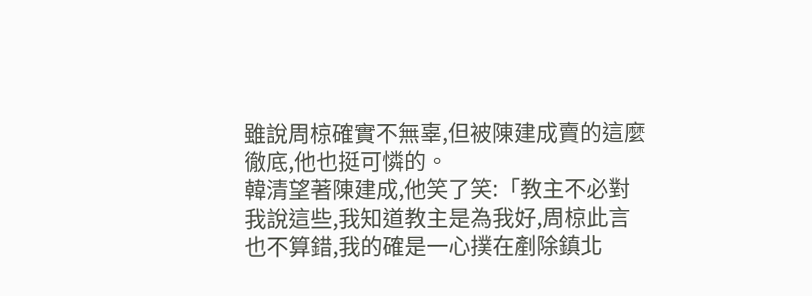雖說周椋確實不無辜,但被陳建成賣的這麼徹底,他也挺可憐的。
韓清望著陳建成,他笑了笑:「教主不必對我說這些,我知道教主是為我好,周椋此言也不算錯,我的確是一心撲在剷除鎮北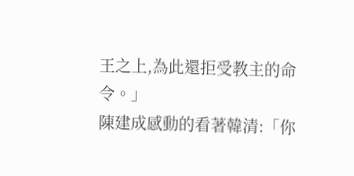王之上,為此還拒受教主的命令。」
陳建成感動的看著韓清:「你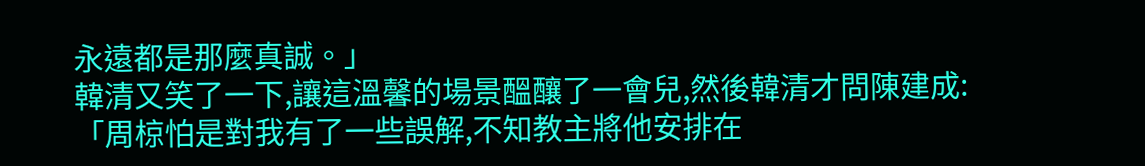永遠都是那麼真誠。」
韓清又笑了一下,讓這溫馨的場景醞釀了一會兒,然後韓清才問陳建成:「周椋怕是對我有了一些誤解,不知教主將他安排在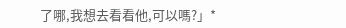了哪,我想去看看他,可以嗎?」*